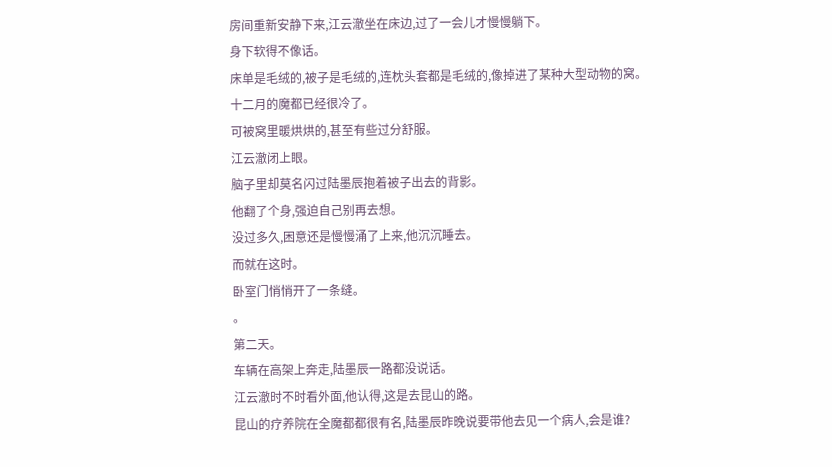房间重新安静下来,江云澈坐在床边,过了一会儿才慢慢躺下。
身下软得不像话。
床单是毛绒的,被子是毛绒的,连枕头套都是毛绒的,像掉进了某种大型动物的窝。
十二月的魔都已经很冷了。
可被窝里暖烘烘的,甚至有些过分舒服。
江云澈闭上眼。
脑子里却莫名闪过陆墨辰抱着被子出去的背影。
他翻了个身,强迫自己别再去想。
没过多久,困意还是慢慢涌了上来,他沉沉睡去。
而就在这时。
卧室门悄悄开了一条缝。
。
第二天。
车辆在高架上奔走,陆墨辰一路都没说话。
江云澈时不时看外面,他认得,这是去昆山的路。
昆山的疗养院在全魔都都很有名,陆墨辰昨晚说要带他去见一个病人,会是谁?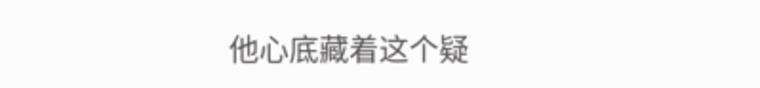他心底藏着这个疑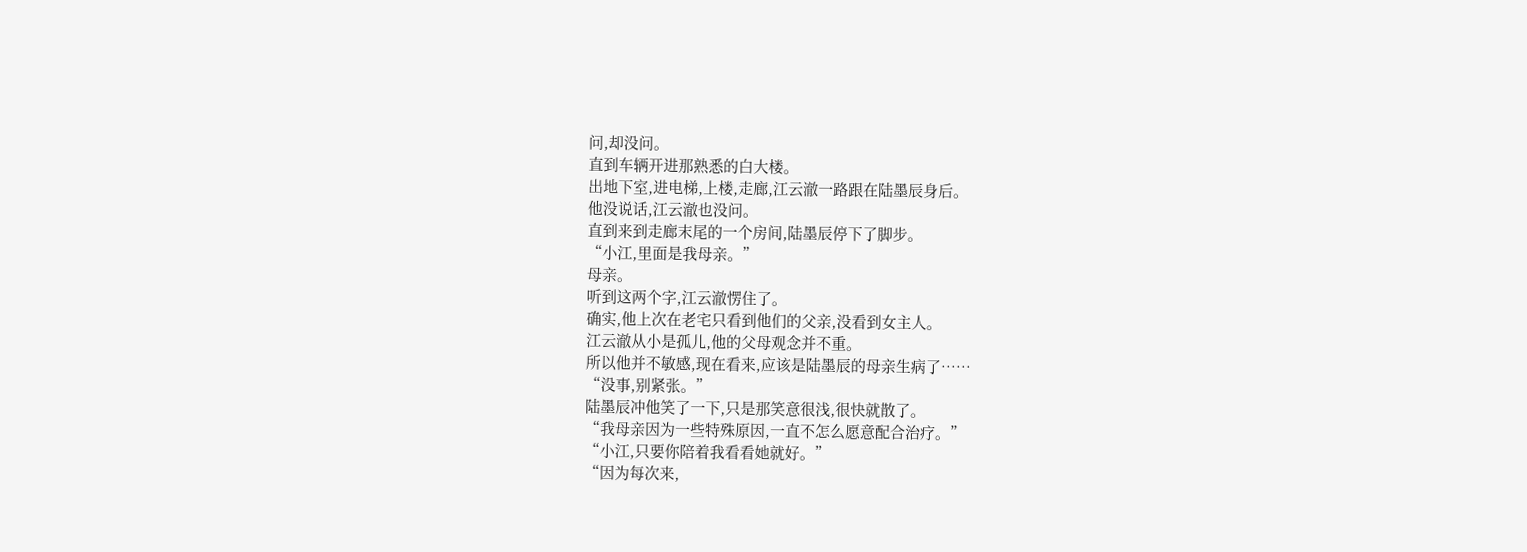问,却没问。
直到车辆开进那熟悉的白大楼。
出地下室,进电梯,上楼,走廊,江云澈一路跟在陆墨辰身后。
他没说话,江云澈也没问。
直到来到走廊末尾的一个房间,陆墨辰停下了脚步。
“小江,里面是我母亲。”
母亲。
听到这两个字,江云澈愣住了。
确实,他上次在老宅只看到他们的父亲,没看到女主人。
江云澈从小是孤儿,他的父母观念并不重。
所以他并不敏感,现在看来,应该是陆墨辰的母亲生病了……
“没事,别紧张。”
陆墨辰冲他笑了一下,只是那笑意很浅,很快就散了。
“我母亲因为一些特殊原因,一直不怎么愿意配合治疗。”
“小江,只要你陪着我看看她就好。”
“因为每次来,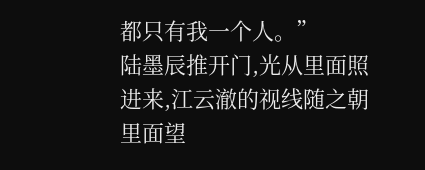都只有我一个人。”
陆墨辰推开门,光从里面照进来,江云澈的视线随之朝里面望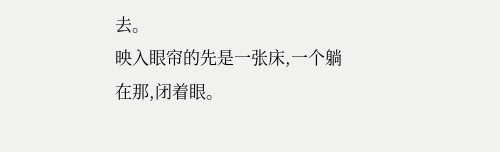去。
映入眼帘的先是一张床,一个躺在那,闭着眼。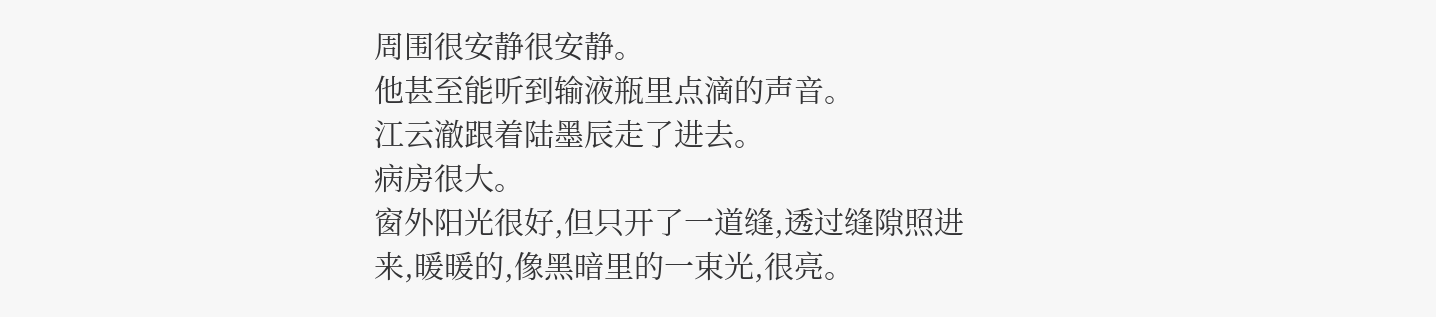周围很安静很安静。
他甚至能听到输液瓶里点滴的声音。
江云澈跟着陆墨辰走了进去。
病房很大。
窗外阳光很好,但只开了一道缝,透过缝隙照进来,暖暖的,像黑暗里的一束光,很亮。